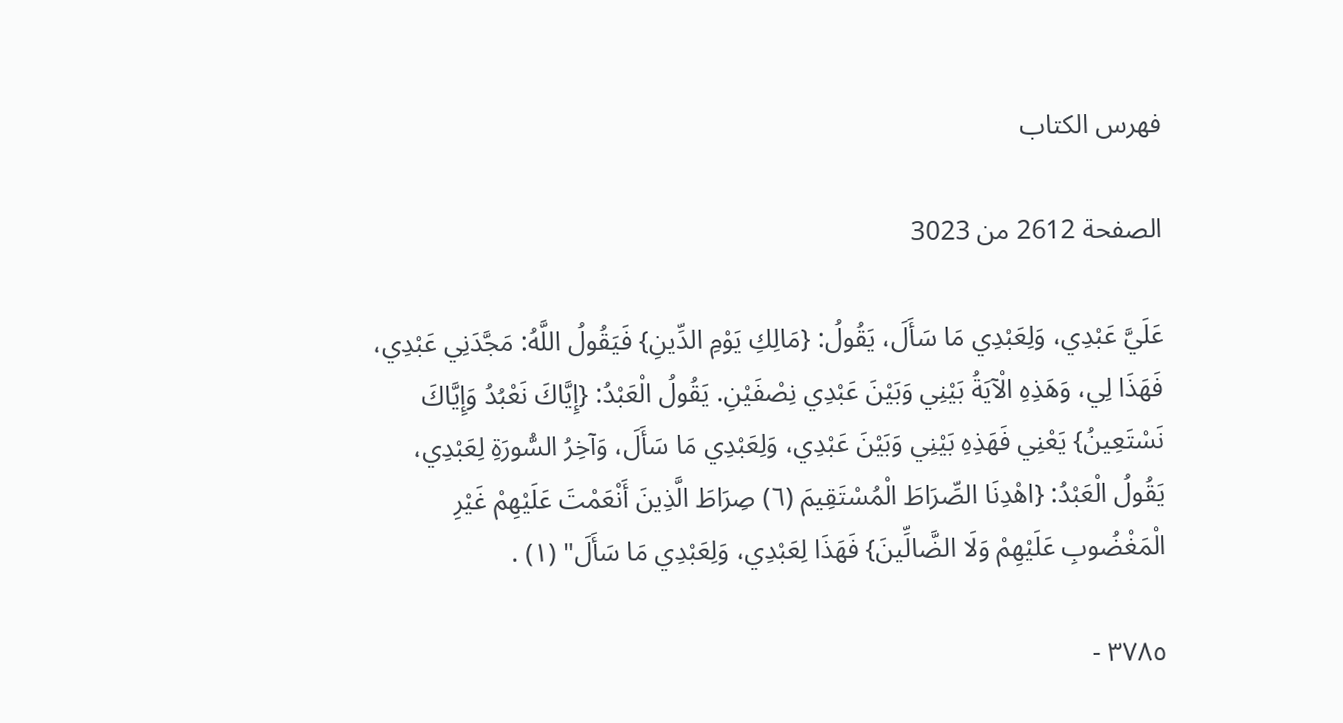فهرس الكتاب

الصفحة 2612 من 3023

عَلَيَّ عَبْدِي، وَلِعَبْدِي مَا سَأَلَ، يَقُولُ: {مَالِكِ يَوْمِ الدِّينِ} فَيَقُولُ اللَّهُ: مَجَّدَنِي عَبْدِي، فَهَذَا لِي، وَهَذِهِ الْآيَةُ بَيْنِي وَبَيْنَ عَبْدِي نِصْفَيْنِ. يَقُولُ الْعَبْدُ: {إِيَّاكَ نَعْبُدُ وَإِيَّاكَ نَسْتَعِينُ} يَعْنِي فَهَذِهِ بَيْنِي وَبَيْنَ عَبْدِي، وَلِعَبْدِي مَا سَأَلَ، وَآخِرُ السُّورَةِ لِعَبْدِي، يَقُولُ الْعَبْدُ: {اهْدِنَا الصِّرَاطَ الْمُسْتَقِيمَ (٦) صِرَاطَ الَّذِينَ أَنْعَمْتَ عَلَيْهِمْ غَيْرِ الْمَغْضُوبِ عَلَيْهِمْ وَلَا الضَّالِّينَ} فَهَذَا لِعَبْدِي، وَلِعَبْدِي مَا سَأَلَ" (١) .

٣٧٨٥ -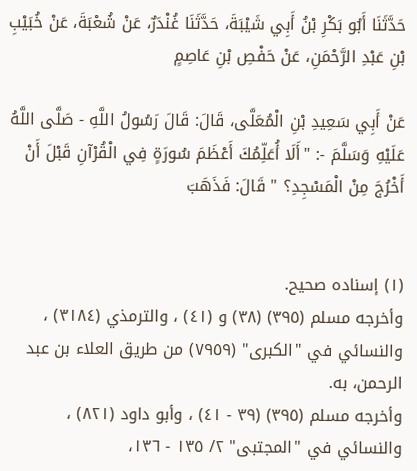حَدَّثَنَا أَبُو بَكْرِ بْنُ أَبِي شَيْبَةَ، حَدَّثَنَا غُنْدَرٌ، عَنْ شُعْبَةَ، عَنْ خُبَيْبِ بْنِ عَبْدِ الرَّحْمَنِ، عَنْ حَفْصِ بْنِ عَاصِمٍ

عَنْ أَبِي سَعِيدِ بْنِ الْمُعَلَّى، قَالَ: قَالَ رَسُولُ اللَّهِ - صَلَّى اللَّهُ عَلَيْهِ وَسَلَّمَ -: "أَلَا أُعَلِّمُكَ أَعْظَمَ سُورَةٍ فِي الْقُرْآنِ قَبْلَ أَنْ أَخْرُجَ مِنْ الْمَسْجِدِ؟ " قَالَ: فَذَهَبَ


(١) إسناده صحيح.
وأخرجه مسلم (٣٩٥) (٣٨) و (٤١) ، والترمذي (٣١٨٤) ، والنسائي في "الكبرى" (٧٩٥٩) من طريق العلاء بن عبد الرحمن، به.
وأخرجه مسلم (٣٩٥) (٣٩ - ٤١) ، وأبو داود (٨٢١) ، والنسائي في "المجتبى" ٢/ ١٣٥ - ١٣٦،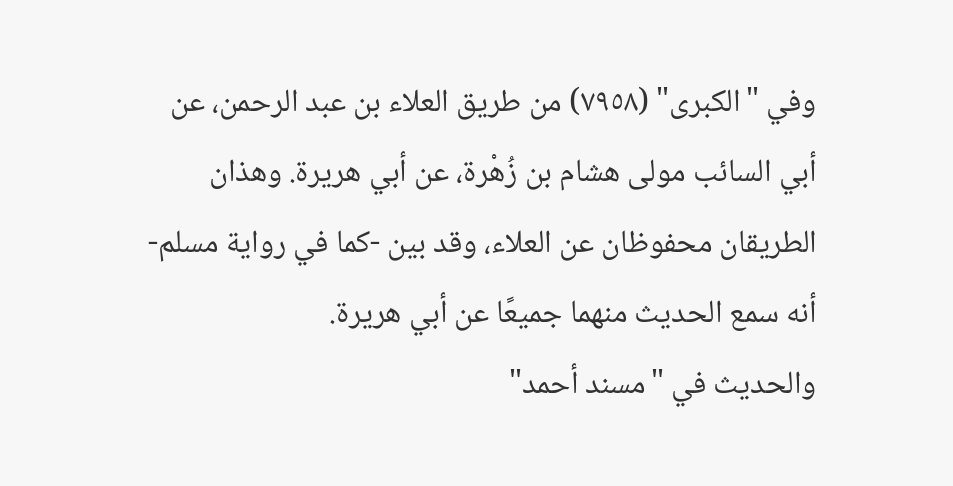وفي "الكبرى" (٧٩٥٨) من طريق العلاء بن عبد الرحمن، عن أبي السائب مولى هشام بن زُهْرة، عن أبي هريرة. وهذان الطريقان محفوظان عن العلاء، وقد بين -كما في رواية مسلم- أنه سمع الحديث منهما جميعًا عن أبي هريرة.
والحديث في "مسند أحمد"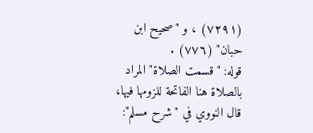(٧٢٩١) ، و "صحيح ابن حبان" (٧٧٦) .
قوله: "قسمت الصلاة" المراد بالصلاة هنا الفاتحة للزومها فيها، قال النووي في "شرح مسلم":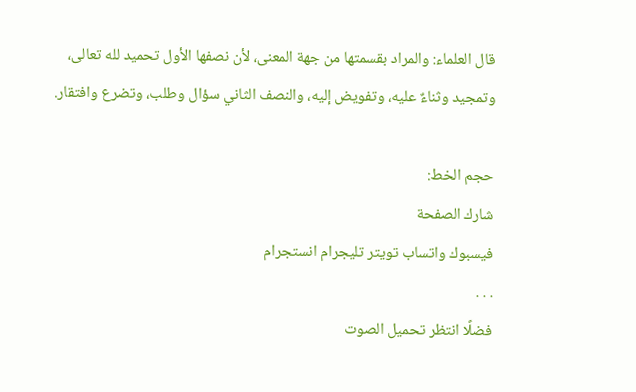قال العلماء: والمراد بقسمتها من جهة المعنى، لأن نصفها الأول تحميد لله تعالى، وتمجيد وثناءٌ عليه، وتفويض إليه، والنصف الثاني سؤال وطلب، وتضرع وافتقار.

حجم الخط:
شارك الصفحة
فيسبوك واتساب تويتر تليجرام انستجرام
. . .
فضلًا انتظر تحميل الصوت